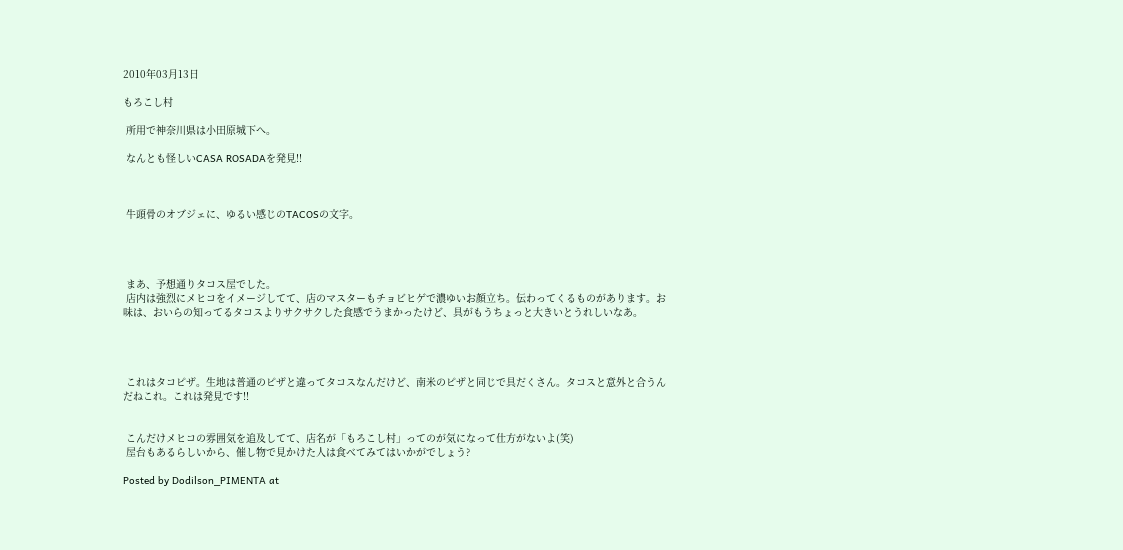2010年03月13日

もろこし村

 所用で神奈川県は小田原城下へ。

 なんとも怪しいCASA ROSADAを発見!!



 牛頭骨のオブジェに、ゆるい感じのTACOSの文字。




 まあ、予想通りタコス屋でした。
 店内は強烈にメヒコをイメージしてて、店のマスターもチョビヒゲで濃ゆいお顔立ち。伝わってくるものがあります。お味は、おいらの知ってるタコスよりサクサクした食感でうまかったけど、具がもうちょっと大きいとうれしいなあ。




 これはタコピザ。生地は普通のピザと違ってタコスなんだけど、南米のピザと同じで具だくさん。タコスと意外と合うんだねこれ。これは発見です!!


 こんだけメヒコの雰囲気を追及してて、店名が「もろこし村」ってのが気になって仕方がないよ(笑)
 屋台もあるらしいから、催し物で見かけた人は食べてみてはいかがでしょう?

Posted by Dodilson_PIMENTA at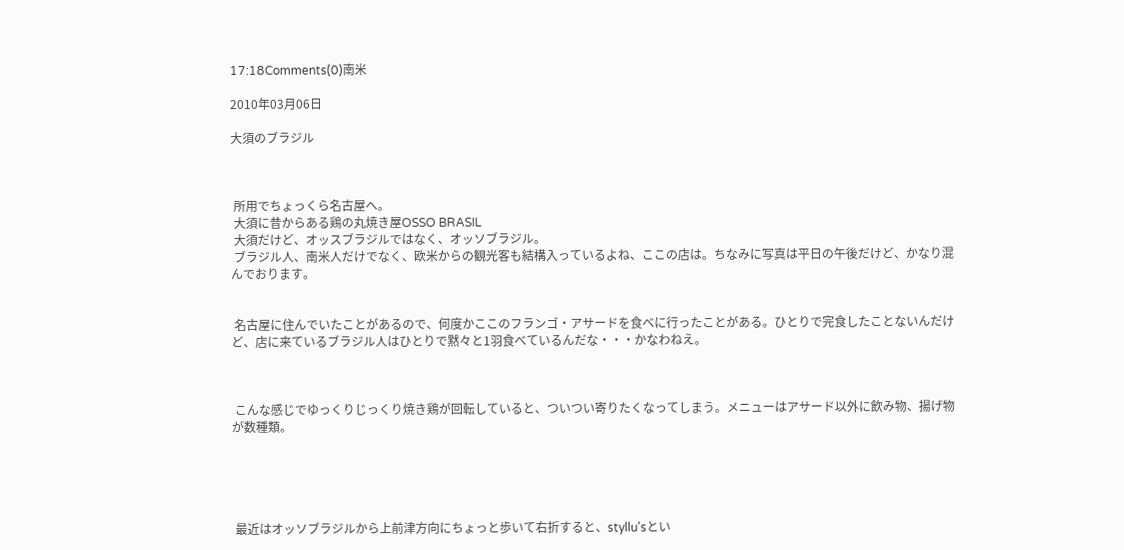17:18Comments(0)南米

2010年03月06日

大須のブラジル



 所用でちょっくら名古屋へ。
 大須に昔からある鶏の丸焼き屋OSSO BRASIL
 大須だけど、オッスブラジルではなく、オッソブラジル。
 ブラジル人、南米人だけでなく、欧米からの観光客も結構入っているよね、ここの店は。ちなみに写真は平日の午後だけど、かなり混んでおります。


 名古屋に住んでいたことがあるので、何度かここのフランゴ・アサードを食べに行ったことがある。ひとりで完食したことないんだけど、店に来ているブラジル人はひとりで黙々と1羽食べているんだな・・・かなわねえ。



 こんな感じでゆっくりじっくり焼き鶏が回転していると、ついつい寄りたくなってしまう。メニューはアサード以外に飲み物、揚げ物が数種類。





 最近はオッソブラジルから上前津方向にちょっと歩いて右折すると、styllu'sとい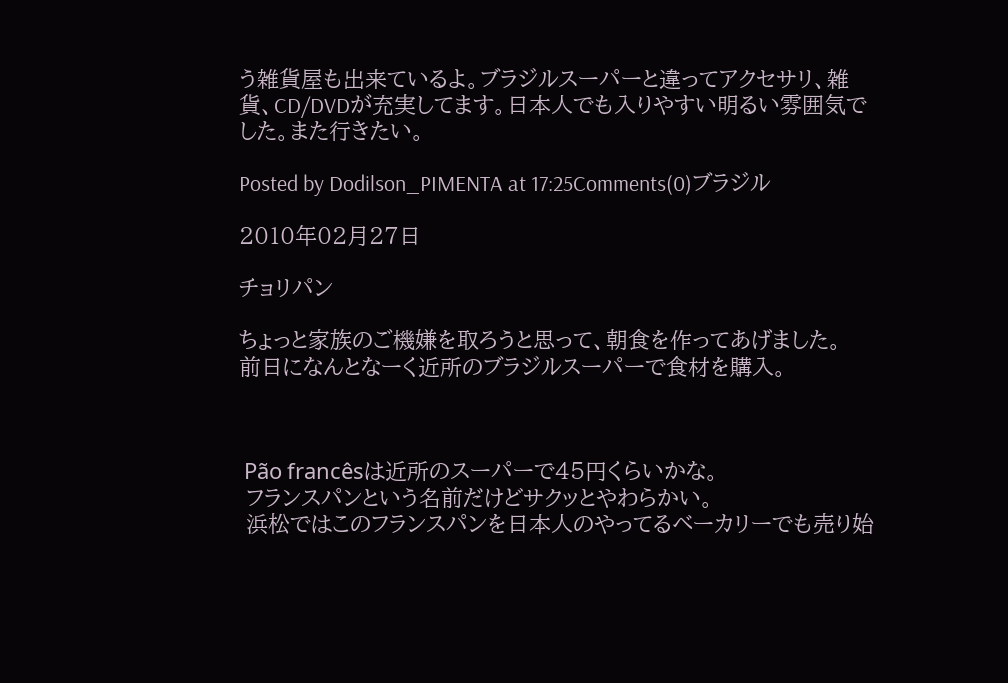う雑貨屋も出来ているよ。ブラジルスーパーと違ってアクセサリ、雑貨、CD/DVDが充実してます。日本人でも入りやすい明るい雰囲気でした。また行きたい。

Posted by Dodilson_PIMENTA at 17:25Comments(0)ブラジル

2010年02月27日

チョリパン

ちょっと家族のご機嫌を取ろうと思って、朝食を作ってあげました。
前日になんとなーく近所のブラジルスーパーで食材を購入。



 Pão francêsは近所のスーパーで45円くらいかな。
 フランスパンという名前だけどサクッとやわらかい。
 浜松ではこのフランスパンを日本人のやってるベーカリーでも売り始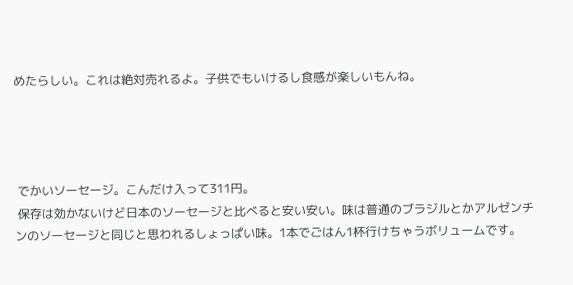めたらしい。これは絶対売れるよ。子供でもいけるし食感が楽しいもんね。




 でかいソーセージ。こんだけ入って311円。
 保存は効かないけど日本のソーセージと比べると安い安い。味は普通のブラジルとかアルゼンチンのソーセージと同じと思われるしょっぱい味。1本でごはん1杯行けちゃうボリュームです。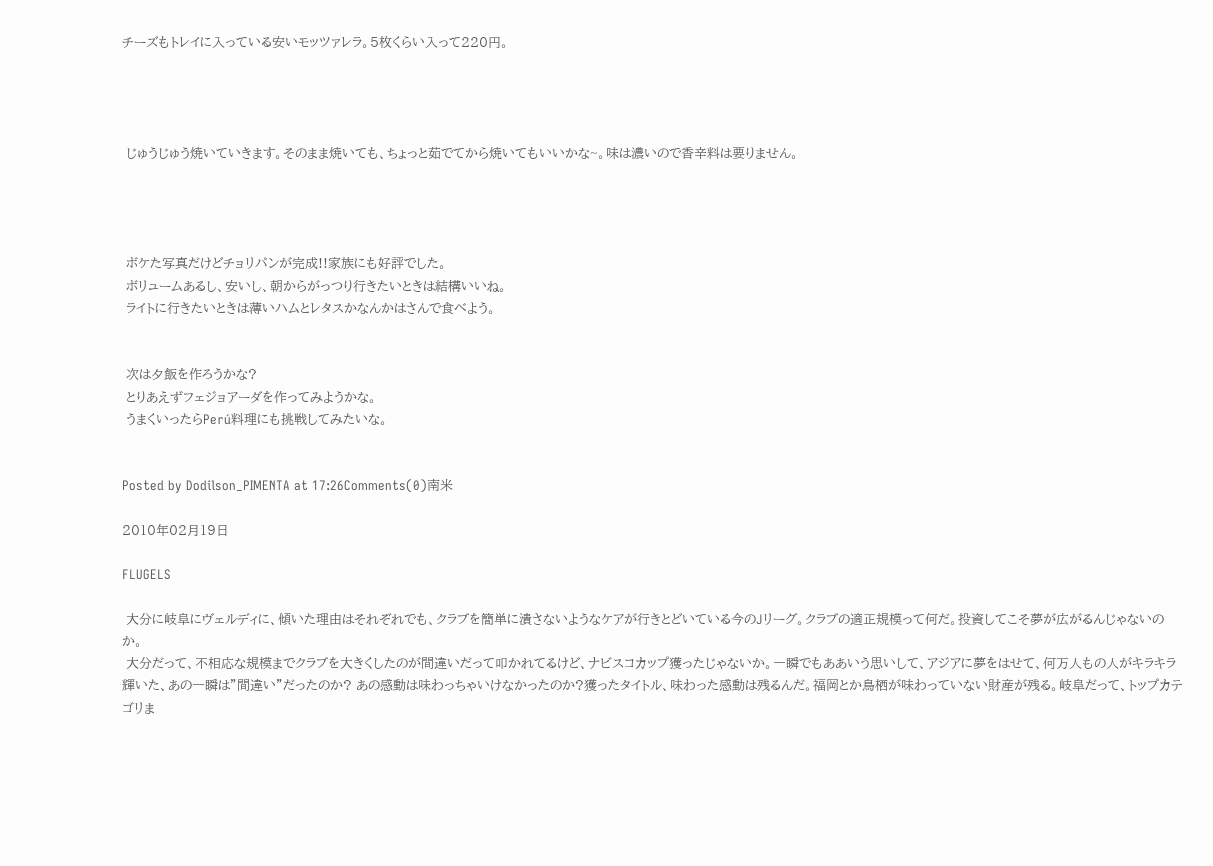チーズもトレイに入っている安いモッツァレラ。5枚くらい入って220円。




 じゅうじゅう焼いていきます。そのまま焼いても、ちょっと茹でてから焼いてもいいかな~。味は濃いので香辛料は要りません。




 ボケた写真だけどチョリパンが完成!!家族にも好評でした。
 ボリュームあるし、安いし、朝からがっつり行きたいときは結構いいね。
 ライトに行きたいときは薄いハムとレタスかなんかはさんで食べよう。


 次は夕飯を作ろうかな?
 とりあえずフェジョアーダを作ってみようかな。
 うまくいったらPerú料理にも挑戦してみたいな。


Posted by Dodilson_PIMENTA at 17:26Comments(0)南米

2010年02月19日

FLUGELS

 大分に岐阜にヴェルディに、傾いた理由はそれぞれでも、クラブを簡単に潰さないようなケアが行きとどいている今のJリーグ。クラブの適正規模って何だ。投資してこそ夢が広がるんじゃないのか。
 大分だって、不相応な規模までクラブを大きくしたのが間違いだって叩かれてるけど、ナビスコカップ獲ったじゃないか。一瞬でもああいう思いして、アジアに夢をはせて、何万人もの人がキラキラ輝いた、あの一瞬は”間違い”だったのか? あの感動は味わっちゃいけなかったのか?獲ったタイトル、味わった感動は残るんだ。福岡とか鳥栖が味わっていない財産が残る。岐阜だって、トップカテゴリま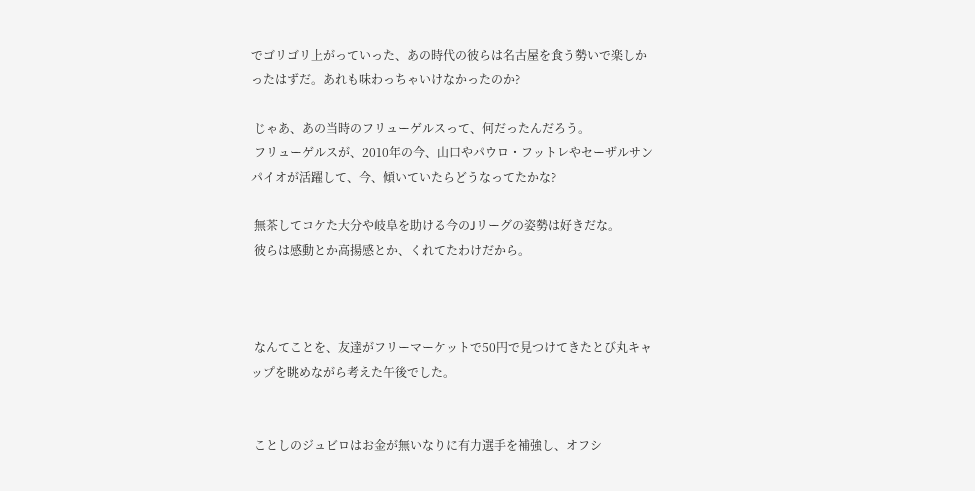でゴリゴリ上がっていった、あの時代の彼らは名古屋を食う勢いで楽しかったはずだ。あれも味わっちゃいけなかったのか?

 じゃあ、あの当時のフリューゲルスって、何だったんだろう。
 フリューゲルスが、2010年の今、山口やパウロ・フットレやセーザルサンパイオが活躍して、今、傾いていたらどうなってたかな?

 無茶してコケた大分や岐阜を助ける今のJリーグの姿勢は好きだな。
 彼らは感動とか高揚感とか、くれてたわけだから。



 なんてことを、友達がフリーマーケットで50円で見つけてきたとび丸キャップを眺めながら考えた午後でした。


 ことしのジュビロはお金が無いなりに有力選手を補強し、オフシ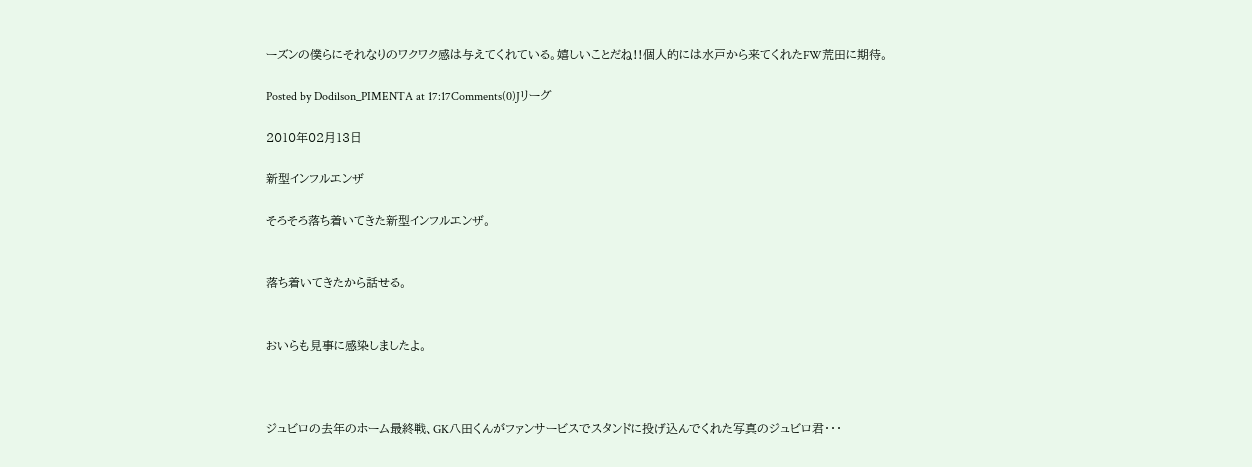ーズンの僕らにそれなりのワクワク感は与えてくれている。嬉しいことだね!!個人的には水戸から来てくれたFW荒田に期待。

Posted by Dodilson_PIMENTA at 17:17Comments(0)Jリーグ

2010年02月13日

新型インフルエンザ

そろそろ落ち着いてきた新型インフルエンザ。


落ち着いてきたから話せる。


おいらも見事に感染しましたよ。



ジュビロの去年のホーム最終戦、GK八田くんがファンサービスでスタンドに投げ込んでくれた写真のジュビロ君・・・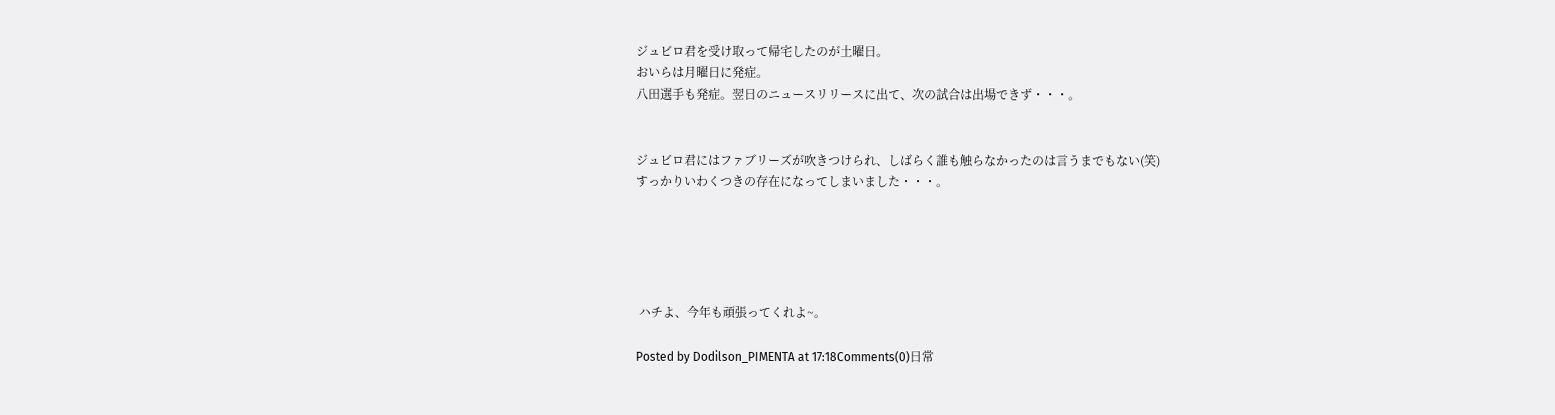ジュビロ君を受け取って帰宅したのが土曜日。
おいらは月曜日に発症。
八田選手も発症。翌日のニュースリリースに出て、次の試合は出場できず・・・。


ジュビロ君にはファブリーズが吹きつけられ、しばらく誰も触らなかったのは言うまでもない(笑)
すっかりいわくつきの存在になってしまいました・・・。





 ハチよ、今年も頑張ってくれよ~。

Posted by Dodilson_PIMENTA at 17:18Comments(0)日常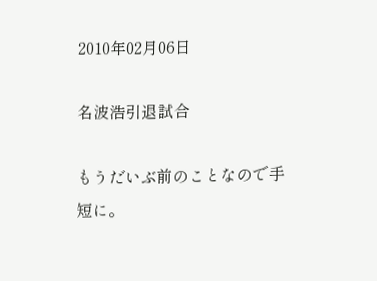2010年02月06日

名波浩引退試合

もうだいぶ前のことなので手短に。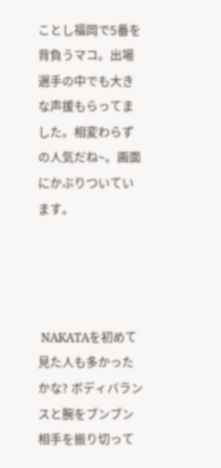ことし福岡で5番を背負うマコ。出場選手の中でも大きな声援もらってました。相変わらずの人気だね~。画面にかぶりついています。




 NAKATAを初めて見た人も多かったかな? ボディバランスと腕をブンブン相手を振り切って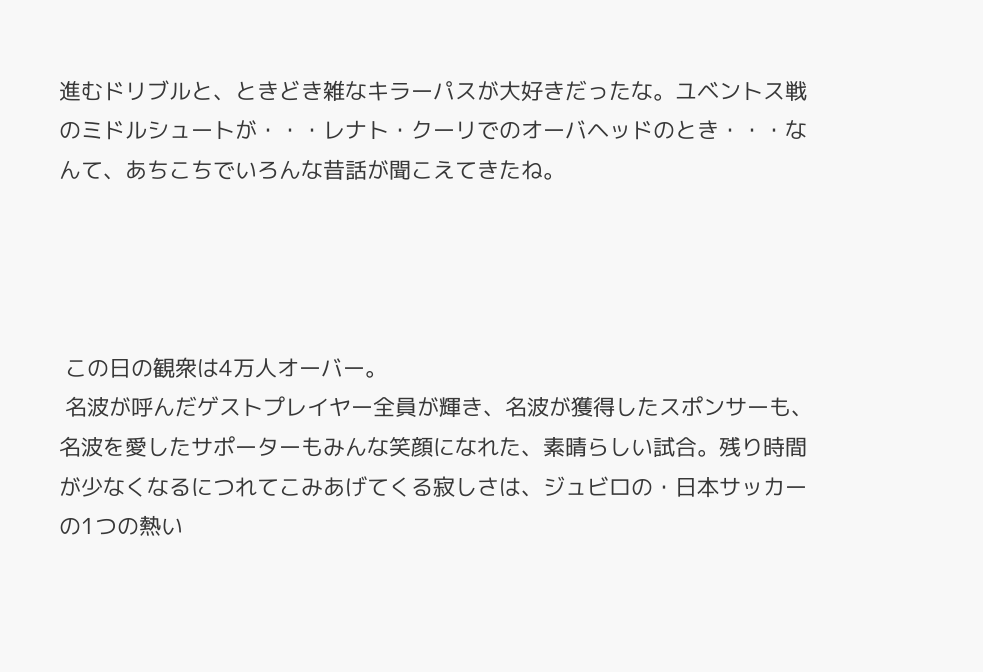進むドリブルと、ときどき雑なキラーパスが大好きだったな。ユベントス戦のミドルシュートが・・・レナト・クーリでのオーバヘッドのとき・・・なんて、あちこちでいろんな昔話が聞こえてきたね。




 この日の観衆は4万人オーバー。
 名波が呼んだゲストプレイヤー全員が輝き、名波が獲得したスポンサーも、名波を愛したサポーターもみんな笑顔になれた、素晴らしい試合。残り時間が少なくなるにつれてこみあげてくる寂しさは、ジュビロの・日本サッカーの1つの熱い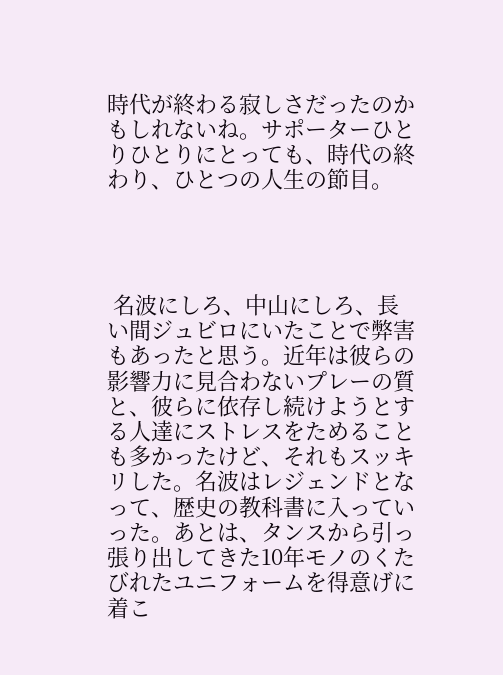時代が終わる寂しさだったのかもしれないね。サポーターひとりひとりにとっても、時代の終わり、ひとつの人生の節目。




 名波にしろ、中山にしろ、長い間ジュビロにいたことで弊害もあったと思う。近年は彼らの影響力に見合わないプレーの質と、彼らに依存し続けようとする人達にストレスをためることも多かったけど、それもスッキリした。名波はレジェンドとなって、歴史の教科書に入っていった。あとは、タンスから引っ張り出してきた10年モノのくたびれたユニフォームを得意げに着こ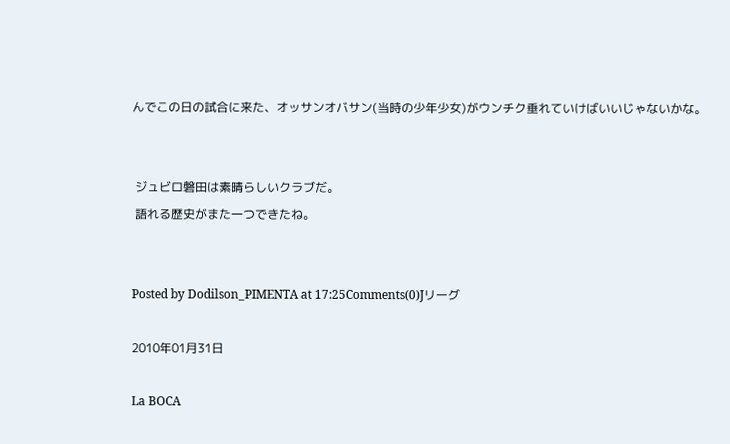んでこの日の試合に来た、オッサンオバサン(当時の少年少女)がウンチク垂れていけばいいじゃないかな。


 ジュビロ磐田は素晴らしいクラブだ。
 語れる歴史がまた一つできたね。


Posted by Dodilson_PIMENTA at 17:25Comments(0)Jリーグ

2010年01月31日

La BOCA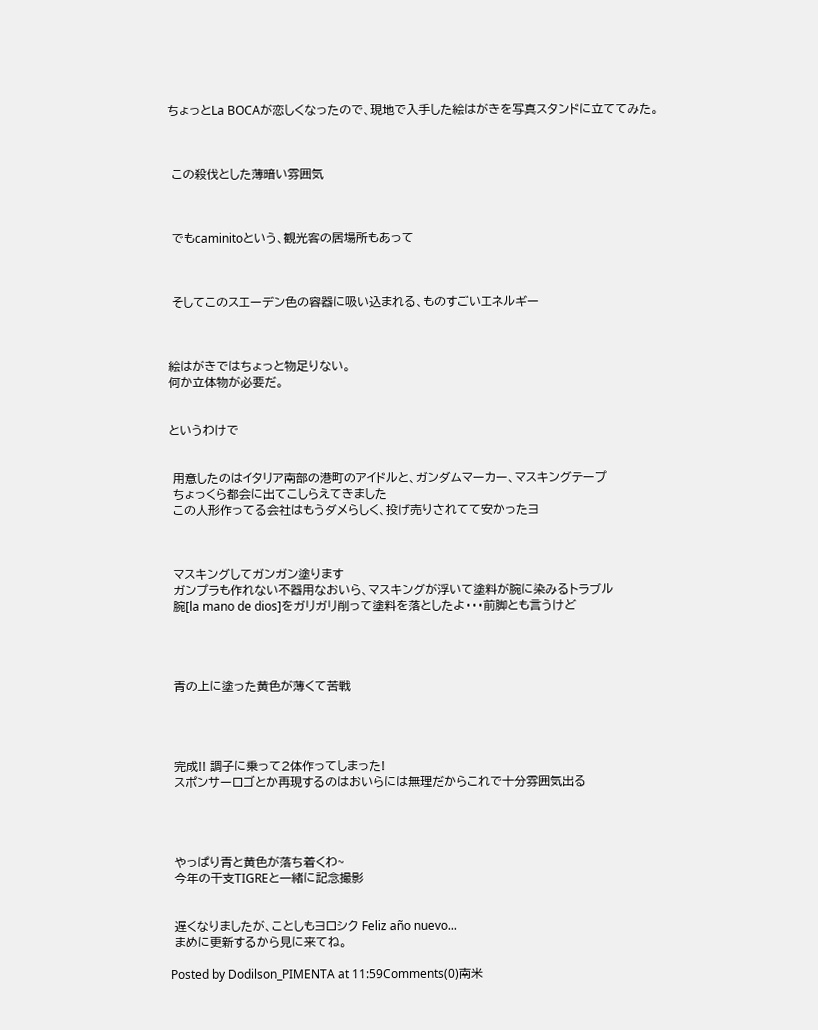ちょっとLa BOCAが恋しくなったので、現地で入手した絵はがきを写真スタンドに立ててみた。



 この殺伐とした薄暗い雰囲気



 でもcaminitoという、観光客の居場所もあって



 そしてこのスエーデン色の容器に吸い込まれる、ものすごいエネルギー



絵はがきではちょっと物足りない。
何か立体物が必要だ。


というわけで


 用意したのはイタリア南部の港町のアイドルと、ガンダムマーカー、マスキングテープ
 ちょっくら都会に出てこしらえてきました
 この人形作ってる会社はもうダメらしく、投げ売りされてて安かったヨ



 マスキングしてガンガン塗ります
 ガンプラも作れない不器用なおいら、マスキングが浮いて塗料が腕に染みるトラブル
 腕[la mano de dios]をガリガリ削って塗料を落としたよ・・・前脚とも言うけど




 青の上に塗った黄色が薄くて苦戦




 完成!! 調子に乗って2体作ってしまった!
 スポンサーロゴとか再現するのはおいらには無理だからこれで十分雰囲気出る




 やっぱり青と黄色が落ち着くわ~
 今年の干支TIGREと一緒に記念撮影


 遅くなりましたが、ことしもヨロシク Feliz año nuevo...
 まめに更新するから見に来てね。

Posted by Dodilson_PIMENTA at 11:59Comments(0)南米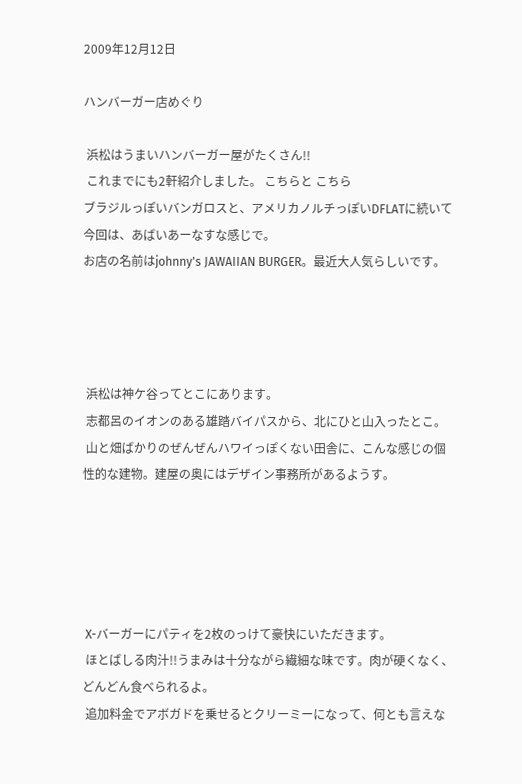2009年12月12日

ハンバーガー店めぐり

 浜松はうまいハンバーガー屋がたくさん!!
 これまでにも2軒紹介しました。 こちらと こちら
ブラジルっぽいバンガロスと、アメリカノルチっぽいDFLATに続いて今回は、あばいあーなすな感じで。
お店の名前はjohnny's JAWAIIAN BURGER。最近大人気らしいです。




 浜松は神ケ谷ってとこにあります。
 志都呂のイオンのある雄踏バイパスから、北にひと山入ったとこ。
 山と畑ばかりのぜんぜんハワイっぽくない田舎に、こんな感じの個性的な建物。建屋の奥にはデザイン事務所があるようす。





 X-バーガーにパティを2枚のっけて豪快にいただきます。
 ほとばしる肉汁!!うまみは十分ながら繊細な味です。肉が硬くなく、どんどん食べられるよ。
 追加料金でアボガドを乗せるとクリーミーになって、何とも言えな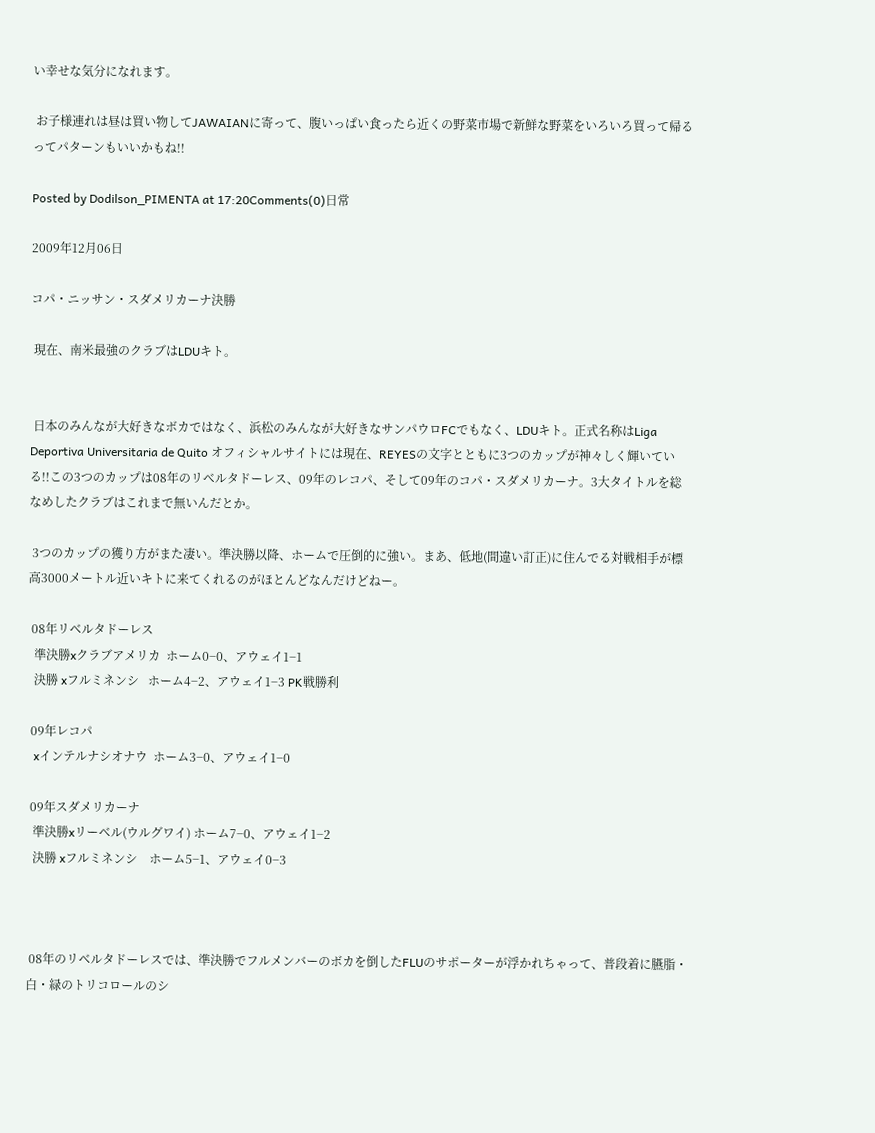い幸せな気分になれます。

 お子様連れは昼は買い物してJAWAIANに寄って、腹いっぱい食ったら近くの野菜市場で新鮮な野菜をいろいろ買って帰るってパターンもいいかもね!!

Posted by Dodilson_PIMENTA at 17:20Comments(0)日常

2009年12月06日

コパ・ニッサン・スダメリカーナ決勝

 現在、南米最強のクラブはLDUキト。


 日本のみんなが大好きなボカではなく、浜松のみんなが大好きなサンパウロFCでもなく、LDUキト。正式名称はLiga Deportiva Universitaria de Quito オフィシャルサイトには現在、REYESの文字とともに3つのカップが神々しく輝いている!!この3つのカップは08年のリベルタドーレス、09年のレコパ、そして09年のコパ・スダメリカーナ。3大タイトルを総なめしたクラブはこれまで無いんだとか。

 3つのカップの獲り方がまた凄い。準決勝以降、ホームで圧倒的に強い。まあ、低地(間違い訂正)に住んでる対戦相手が標高3000メートル近いキトに来てくれるのがほとんどなんだけどねー。

 08年リベルタドーレス
  準決勝xクラブアメリカ  ホーム0−0、アウェイ1−1
  決勝 xフルミネンシ   ホーム4−2、アウェイ1−3 PK戦勝利

 09年レコパ
  xインテルナシオナウ  ホーム3−0、アウェイ1−0

 09年スダメリカーナ
  準決勝xリーベル(ウルグワイ) ホーム7−0、アウェイ1−2
  決勝 xフルミネンシ    ホーム5−1、アウェイ0−3



 08年のリベルタドーレスでは、準決勝でフルメンバーのボカを倒したFLUのサポーターが浮かれちゃって、普段着に臙脂・白・緑のトリコロールのシ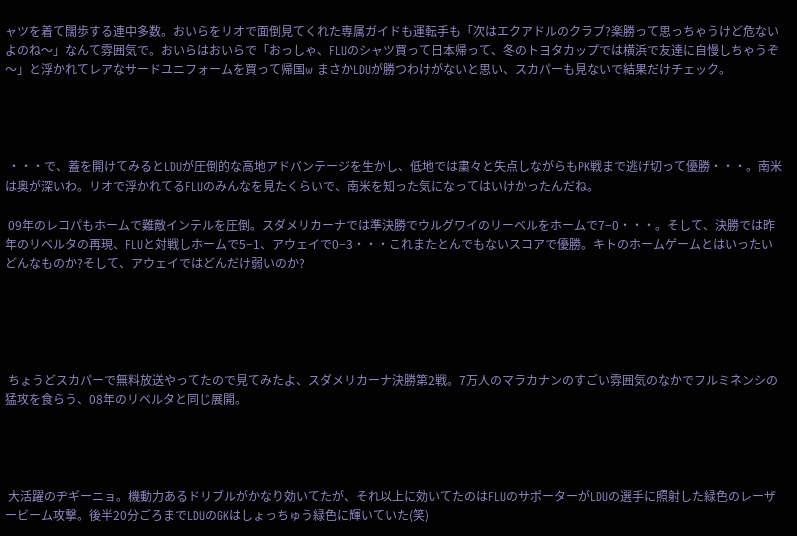ャツを着て闊歩する連中多数。おいらをリオで面倒見てくれた専属ガイドも運転手も「次はエクアドルのクラブ?楽勝って思っちゃうけど危ないよのね〜」なんて雰囲気で。おいらはおいらで「おっしゃ、FLUのシャツ買って日本帰って、冬のトヨタカップでは横浜で友達に自慢しちゃうぞ〜」と浮かれてレアなサードユニフォームを買って帰国w まさかLDUが勝つわけがないと思い、スカパーも見ないで結果だけチェック。




 ・・・で、蓋を開けてみるとLDUが圧倒的な高地アドバンテージを生かし、低地では粛々と失点しながらもPK戦まで逃げ切って優勝・・・。南米は奥が深いわ。リオで浮かれてるFLUのみんなを見たくらいで、南米を知った気になってはいけかったんだね。

 09年のレコパもホームで難敵インテルを圧倒。スダメリカーナでは準決勝でウルグワイのリーベルをホームで7−0・・・。そして、決勝では昨年のリベルタの再現、FLUと対戦しホームで5−1、アウェイで0−3・・・これまたとんでもないスコアで優勝。キトのホームゲームとはいったいどんなものか?そして、アウェイではどんだけ弱いのか?





 ちょうどスカパーで無料放送やってたので見てみたよ、スダメリカーナ決勝第2戦。7万人のマラカナンのすごい雰囲気のなかでフルミネンシの猛攻を食らう、08年のリベルタと同じ展開。




 大活躍のヂギーニョ。機動力あるドリブルがかなり効いてたが、それ以上に効いてたのはFLUのサポーターがLDUの選手に照射した緑色のレーザービーム攻撃。後半20分ごろまでLDUのGKはしょっちゅう緑色に輝いていた(笑)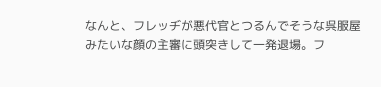なんと、フレッヂが悪代官とつるんでそうな呉服屋みたいな顔の主審に頭突きして一発退場。フ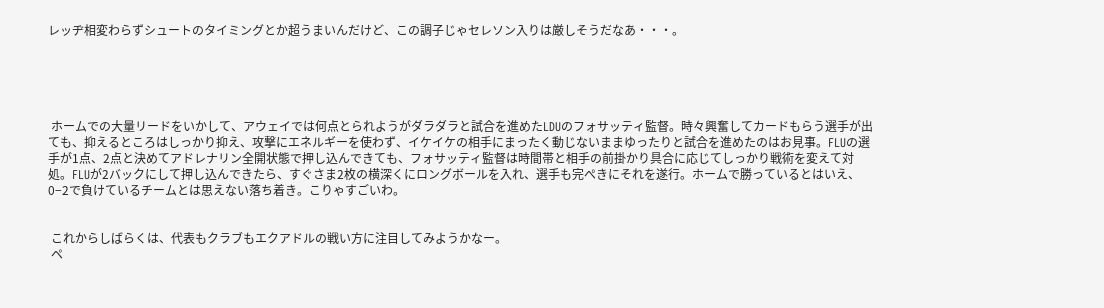レッヂ相変わらずシュートのタイミングとか超うまいんだけど、この調子じゃセレソン入りは厳しそうだなあ・・・。





 ホームでの大量リードをいかして、アウェイでは何点とられようがダラダラと試合を進めたLDUのフォサッティ監督。時々興奮してカードもらう選手が出ても、抑えるところはしっかり抑え、攻撃にエネルギーを使わず、イケイケの相手にまったく動じないままゆったりと試合を進めたのはお見事。FLUの選手が1点、2点と決めてアドレナリン全開状態で押し込んできても、フォサッティ監督は時間帯と相手の前掛かり具合に応じてしっかり戦術を変えて対処。FLUが2バックにして押し込んできたら、すぐさま2枚の横深くにロングボールを入れ、選手も完ぺきにそれを遂行。ホームで勝っているとはいえ、0−2で負けているチームとは思えない落ち着き。こりゃすごいわ。


 これからしばらくは、代表もクラブもエクアドルの戦い方に注目してみようかなー。
 ペ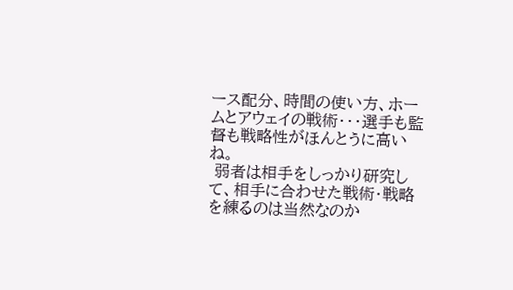ース配分、時間の使い方、ホームとアウェイの戦術・・・選手も監督も戦略性がほんとうに高いね。
 弱者は相手をしっかり研究して、相手に合わせた戦術・戦略を練るのは当然なのか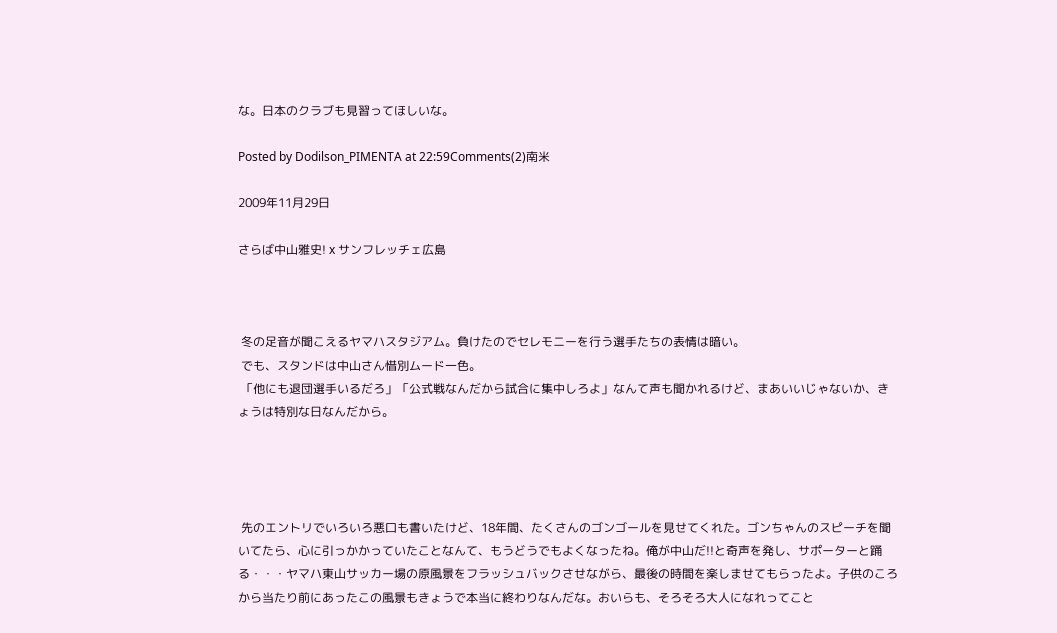な。日本のクラブも見習ってほしいな。

Posted by Dodilson_PIMENTA at 22:59Comments(2)南米

2009年11月29日

さらば中山雅史! x サンフレッチェ広島



 冬の足音が聞こえるヤマハスタジアム。負けたのでセレモニーを行う選手たちの表情は暗い。
 でも、スタンドは中山さん惜別ムード一色。
 「他にも退団選手いるだろ」「公式戦なんだから試合に集中しろよ」なんて声も聞かれるけど、まあいいじゃないか、きょうは特別な日なんだから。




 先のエントリでいろいろ悪口も書いたけど、18年間、たくさんのゴンゴールを見せてくれた。ゴンちゃんのスピーチを聞いてたら、心に引っかかっていたことなんて、もうどうでもよくなったね。俺が中山だ!!と奇声を発し、サポーターと踊る・・・ヤマハ東山サッカー場の原風景をフラッシュバックさせながら、最後の時間を楽しませてもらったよ。子供のころから当たり前にあったこの風景もきょうで本当に終わりなんだな。おいらも、そろそろ大人になれってこと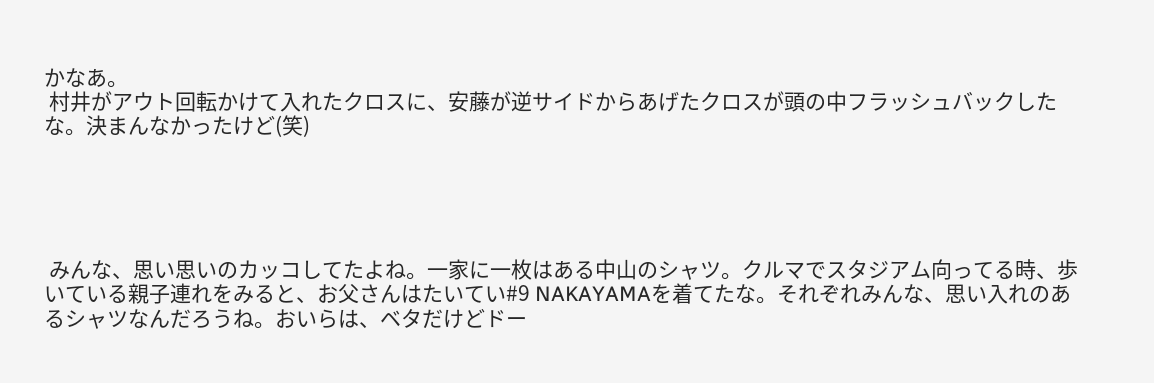かなあ。
 村井がアウト回転かけて入れたクロスに、安藤が逆サイドからあげたクロスが頭の中フラッシュバックしたな。決まんなかったけど(笑)





 みんな、思い思いのカッコしてたよね。一家に一枚はある中山のシャツ。クルマでスタジアム向ってる時、歩いている親子連れをみると、お父さんはたいてい#9 NAKAYAMAを着てたな。それぞれみんな、思い入れのあるシャツなんだろうね。おいらは、ベタだけどドー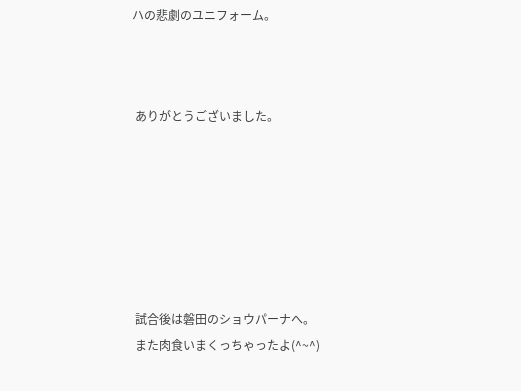ハの悲劇のユニフォーム。



 ありがとうございました。







 試合後は磐田のショウパーナへ。
 また肉食いまくっちゃったよ(^~^)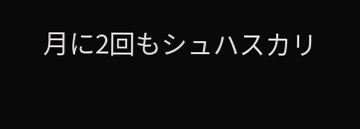月に2回もシュハスカリ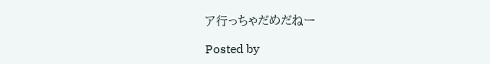ア行っちゃだめだねー

Posted by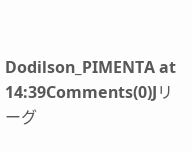Dodilson_PIMENTA at 14:39Comments(0)Jリーグ